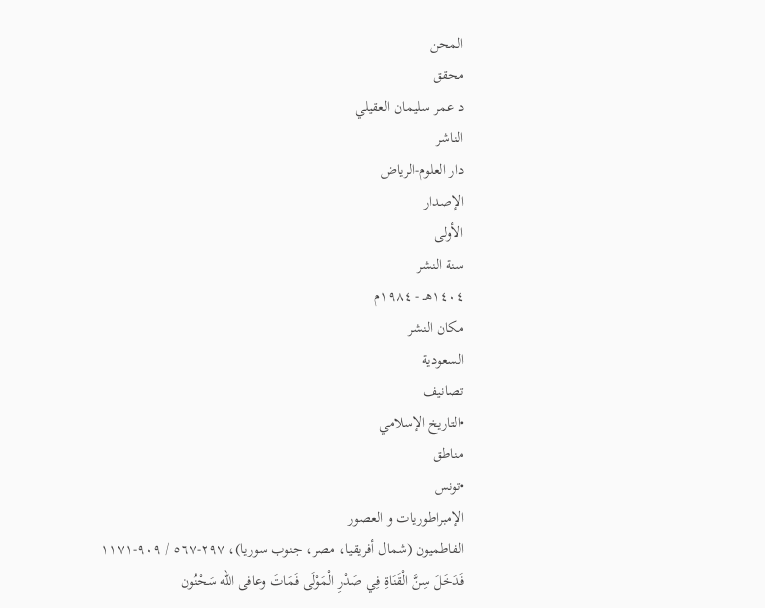المحن
محقق
د عمر سليمان العقيلي
الناشر
دار العلوم-الرياض
الإصدار
الأولى
سنة النشر
١٤٠٤هـ - ١٩٨٤م
مكان النشر
السعودية
تصانيف
•التاريخ الإسلامي
مناطق
•تونس
الإمبراطوريات و العصور
الفاطميون (شمال أفريقيا، مصر، جنوب سوريا)، ٢٩٧-٥٦٧ / ٩٠٩-١١٧١
فَدَخَلَ سِنَّ الْقَنَاةِ فِي صَدْرِ الْمَوْلَى فَمَاتَ وعافى الله سَحْنُون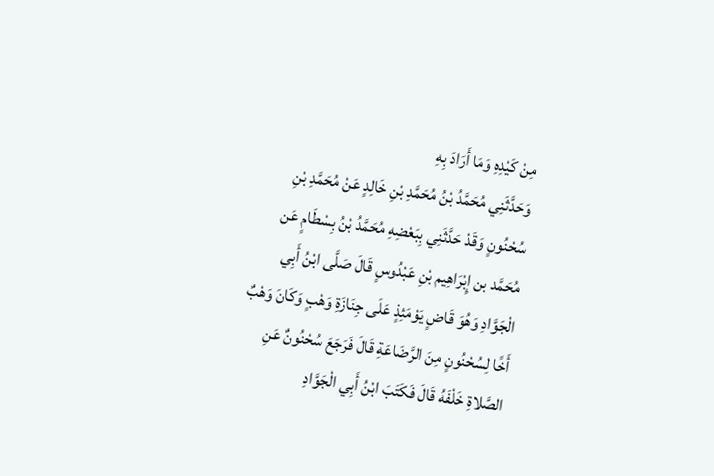مِنْ كَيْدِهِ وَمَا أَرَادَ بِهِ
وَحَدَّثَنِي مُحَمَّدُ بْنُ مُحَمَّدِ بْنِ خَالِدٍ عَنْ مُحَمَّدِ بْنِ سُحْنُونٍ وَقَدْ حَدَّثَنِي بِبَعْضِهِ مُحَمَّدُ بْنُ بِسْطَامٍ عَن مُحَمَّد بن إِبْرَاهِيم بْنِ عَبْدُوسٍ قَالَ صَلَّى ابْنُ أَبِي الْجَوَّادِ وَهُوَ قَاضٍ يَوْمَئِذٍ عَلَى جِنَازَةِ وَهْبٍ وَكَانَ وَهْبٌ أَخًا لِسُحْنُونٍ مِنَ الرَّضَاعَةِ قَالَ فَرَجَعَ سُحْنُونٌ عَنِ الصَّلاةِ خَلْفَهُ قَالَ فَكَتَبَ ابْنُ أَبِي الْجَوَّادِ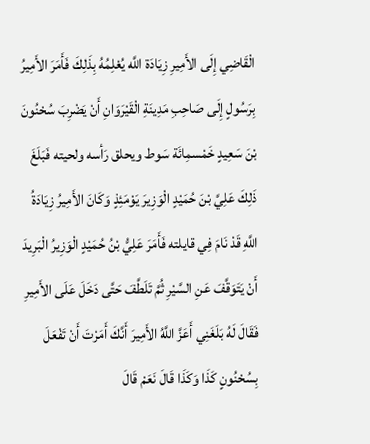الْقَاضِي إِلَى الأَمِيرِ زِيَادَة اللَّه يُعْلِمُهُ بِذَلِكَ فَأَمَرَ الأَمِيرُ بِرَسُولٍ إِلَى صَاحِبِ مَدِينَةِ الْقَيْرَوَانِ أَنْ يَضْرِبَ سُحْنُونَ بْنَ سَعِيدٍ خَمْسمِائَة سَوط ويحلق رَأسه ولحيته فَبَلَغَ ذَلِكَ عَلِيَّ بْنَ حُمَيْدٍ الْوَزِيرَ يَوْمَئِذٍ وَكَانَ الأَمِيرُ زِيَادَةُ اللَّهِ قَدْ نَامَ فِي قايلته فَأَمَرَ عَلِيُّ بْنُ حُمَيْدٍ الْوَزِيرُ الْبَرِيدَ أَنْ يَتَوَقَّفَ عَنِ السَّيْرِ ثُمَّ تَلَطَّفَ حَتَّى دَخَلَ عَلَى الأَمِيرِ فَقَالَ لَهُ بَلَغَنِي أَعَزَّ اللَّهُ الأَمِيرَ أَنَّكَ أَمَرْتَ أَنْ تَفْعَلَ بِسُحْنُونٍ كَذَا وَكَذَا قَالَ نَعَمْ قَالَ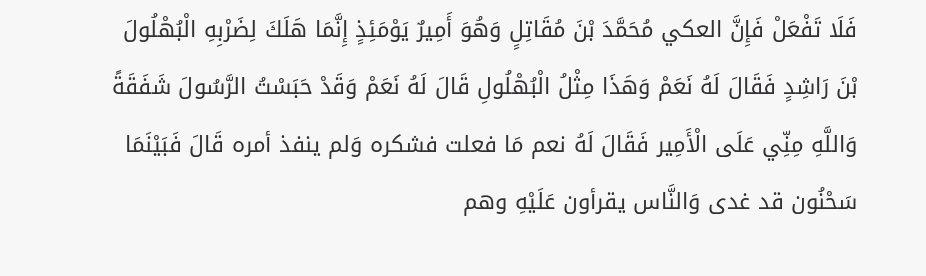فَلَا تَفْعَلْ فَإِنَّ العكي مُحَمَّدَ بْنَ مُقَاتِلٍ وَهُوَ أَمِيرٌ يَوْمَئِذٍ إِنَّمَا هَلَكَ لِضَرْبِهِ الْبُهْلُولَ بْنَ رَاشِدٍ فَقَالَ لَهُ نَعَمْ وَهَذَا مِثْلُ الْبُهْلُولِ قَالَ لَهُ نَعَمْ وَقَدْ حَبَسْتُ الرَّسُولَ شَفَقَةً وَاللَّهِ مِنِّي عَلَى الْأَمِير فَقَالَ لَهُ نعم مَا فعلت فشكره وَلم ينفذ أمره قَالَ فَبَيْنَمَا سَحْنُون قد غدى وَالنَّاس يقرأون عَلَيْهِ وهم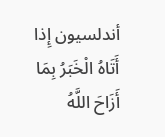أندلسيون إِذا أَتَاهُ الْخَبَرُ بِمَا أَزَاحَ اللَّهُ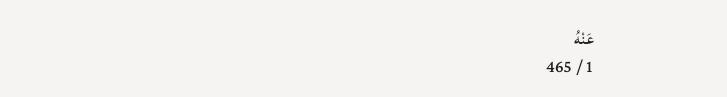عَنْهُ
1 / 465